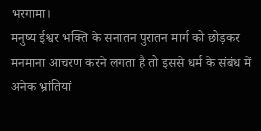भरगामा।
मनुष्य ईश्वर भक्ति के सनातन पुरातन मार्ग को छोड़कर मनमाना आचरण करने लगता है तो इससे धर्म के संबंध में अनेक भ्रांतियां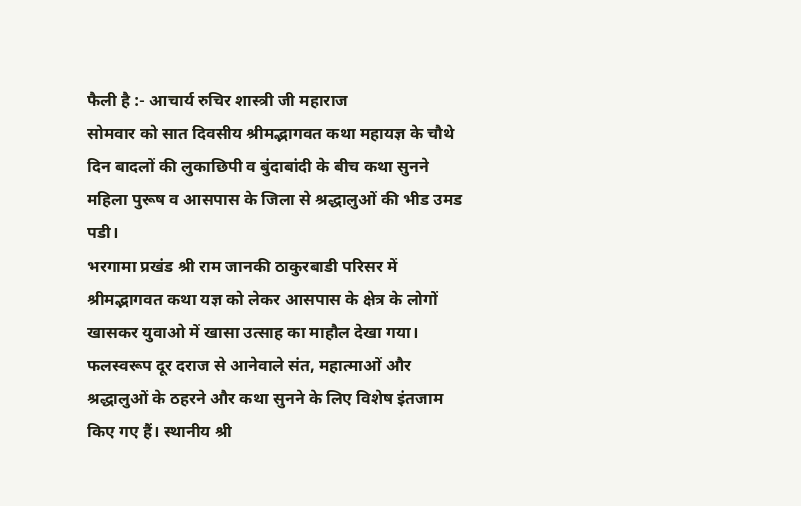फैली है :- आचार्य रुचिर शास्त्री जी महाराज
सोमवार को सात दिवसीय श्रीमद्भागवत कथा महायज्ञ के चौथे दिन बादलों की लुकाछिपी व बुंदाबांदी के बीच कथा सुनने महिला पुरूष व आसपास के जिला से श्रद्धालुओं की भीड उमड पडी।
भरगामा प्रखंड श्री राम जानकी ठाकुरबाडी परिसर में श्रीमद्भागवत कथा यज्ञ को लेकर आसपास के क्षेत्र के लोगों खासकर युवाओ में खासा उत्साह का माहौल देखा गया। फलस्वरूप दूर दराज से आनेवाले संत, महात्माओं और श्रद्धालुओं के ठहरने और कथा सुनने के लिए विशेष इंतजाम किए गए हैं। स्थानीय श्री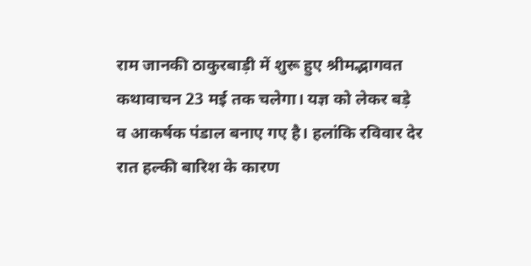राम जानकी ठाकुरबाड़ी में शुरू हुए श्रीमद्भागवत कथावाचन 23 मई तक चलेगा। यज्ञ को लेकर बड़े व आकर्षक पंडाल बनाए गए है। हलांकि रविवार देर रात हल्की बारिश के कारण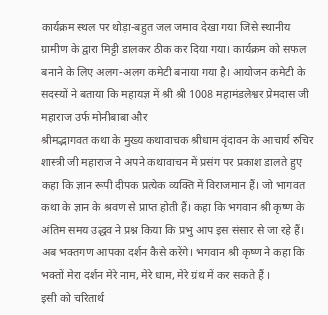कार्यक्रम स्थल पर थोड़ा-बहुत जल जमाव देखा गया जिसे स्थानीय ग्रामीण के द्वारा मिट्टी डालकर ठीक कर दिया गया। कार्यक्रम को सफल बनाने के लिए अलग-अलग कमेटी बनाया गया है। आयोजन कमेटी के सदस्यों ने बताया कि महायज्ञ में श्री श्री 1008 महामंडलेश्वर प्रेमदास जी महाराज उर्फ मोनीबाबा और
श्रीमद्भागवत कथा के मुख्य कथावाचक श्रीधाम वृंदावन के आचार्य रुचिर शास्त्री जी महाराज ने अपने कथावाचन में प्रसंग पर प्रकाश डालते हुए कहा कि ज्ञान रूपी दीपक प्रत्येक व्यक्ति में विराजमान हैं। जो भागवत कथा के ज्ञान के श्रवण से प्राप्त होती हैं। कहा कि भगवान श्री कृष्ण के अंतिम समय उद्धव ने प्रश्न किया कि प्रभु आप इस संसार से जा रहे हैं। अब भक्तगण आपका दर्शन कैसे करेंगे। भगवान श्री कृष्ण ने कहा कि भक्तों मेरा दर्शन मेरे नाम, मेरे धाम, मेरे ग्रंथ में कर सकते हैं ।
इसी को चरितार्थ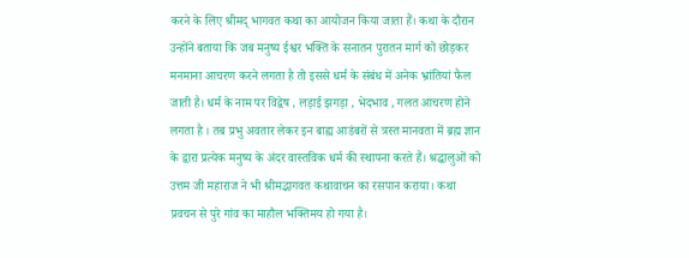करने के लिए श्रीमद् भागवत कथा का आयोजन किया जाता हैं। कथा के दौरान उन्होंने बताया कि जब मनुष्य ईश्वर भक्ति के सनातन पुरातन मार्ग को छोड़कर मनमाना आचरण करने लगता है तो इससे धर्म के संबंध में अनेक भ्रांतियां फैल जाती है। धर्म के नाम पर विद्वेष , लड़ाई झगड़ा , भेदभाव , गलत आचरण होने लगता है । तब प्रभु अवतार लेकर इन बाह्य आडंबरों से त्रस्त मानवता में ब्रह्म ज्ञान के द्वारा प्रत्येक मनुष्य के अंदर वास्तविक धर्म की स्थापना करते हैं। श्रद्धालुओं को उत्तम जी महाराज ने भी श्रीमद्भागवत कथावाचन का रसपान कराया। कथा प्रवचन से पुरे गांव का माहौल भक्तिमय हो गया है।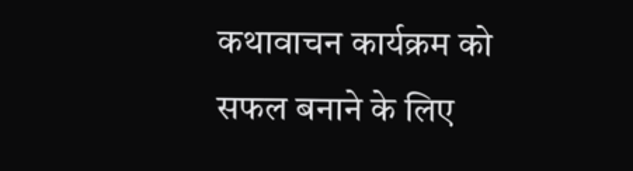कथावाचन कार्यक्रम को सफल बनाने के लिए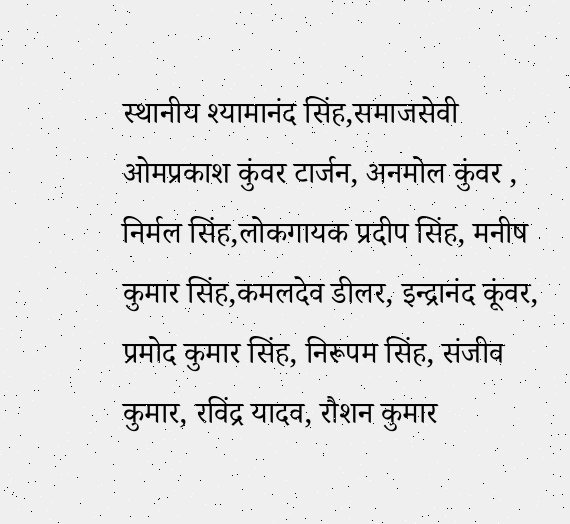स्थानीय श्यामानंद सिंह,समाजसेवी ओमप्रकाश कुंवर टार्जन, अनमोल कुंवर , निर्मल सिंह,लोकगायक प्रदीप सिंह, मनीष कुमार सिंह,कमलदेव डीलर, इन्द्रानंद कूंवर, प्रमोद कुमार सिंह, निरूपम सिंह, संजीव कुमार, रविंद्र यादव, रौशन कुमार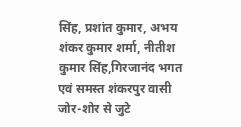सिंह, प्रशांत कुमार, अभय शंकर कुमार शर्मा, नीतीश कुमार सिंह,गिरजानंद भगत एवं समस्त शंकरपुर वासी जोर-शोर से जुटे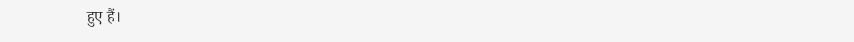हुए हैं।